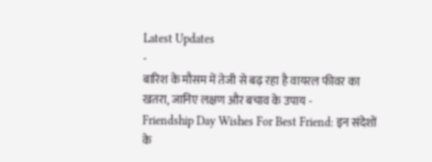Latest Updates
-
बारिश के मौसम में तेजी से बढ़ रहा है वायरल फीवर का खतरा, जानिए लक्षण और बचाव के उपाय -
Friendship Day Wishes For Best Friend: इन संदेशों के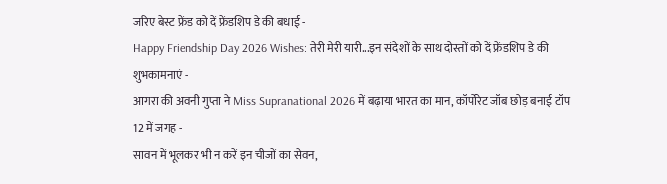जरिए बेस्ट फ्रेंड को दें फ्रेंडशिप डे की बधाई -
Happy Friendship Day 2026 Wishes: तेरी मेरी यारी...इन संदेशों के साथ दोस्तों को दें फ्रेंडशिप डे की शुभकामनाएं -
आगरा की अवनी गुप्ता ने Miss Supranational 2026 में बढ़ाया भारत का मान, कॉर्पोरेट जॉब छोड़ बनाई टॉप 12 में जगह -
सावन में भूलकर भी न करें इन चीजों का सेवन,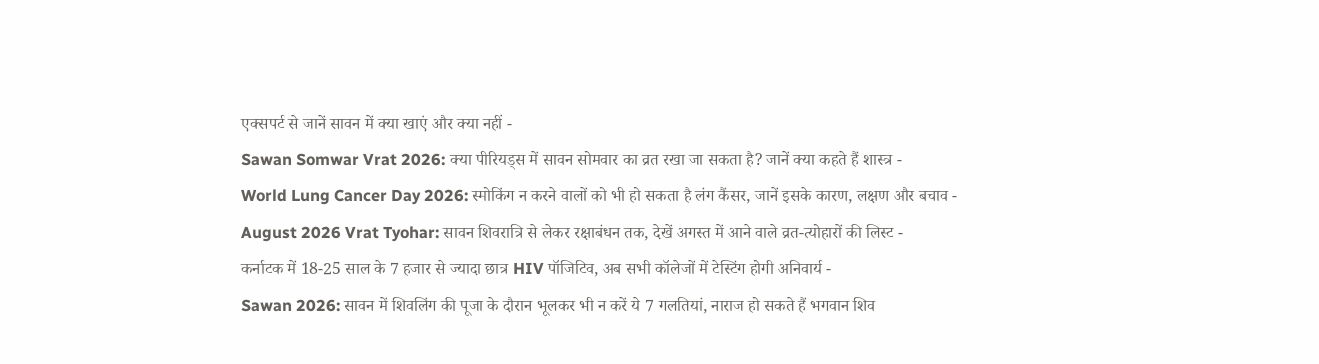एक्सपर्ट से जानें सावन में क्या खाएं और क्या नहीं -
Sawan Somwar Vrat 2026: क्या पीरियड्स में सावन सोमवार का व्रत रखा जा सकता है? जानें क्या कहते हैं शास्त्र -
World Lung Cancer Day 2026: स्मोकिंग न करने वालों को भी हो सकता है लंग कैंसर, जानें इसके कारण, लक्षण और बचाव -
August 2026 Vrat Tyohar: सावन शिवरात्रि से लेकर रक्षाबंधन तक, देखें अगस्त में आने वाले व्रत-त्योहारों की लिस्ट -
कर्नाटक में 18-25 साल के 7 हजार से ज्यादा छात्र HIV पॉजिटिव, अब सभी कॉलेजों में टेस्टिंग होगी अनिवार्य -
Sawan 2026: सावन में शिवलिंग की पूजा के दौरान भूलकर भी न करें ये 7 गलतियां, नाराज हो सकते हैं भगवान शिव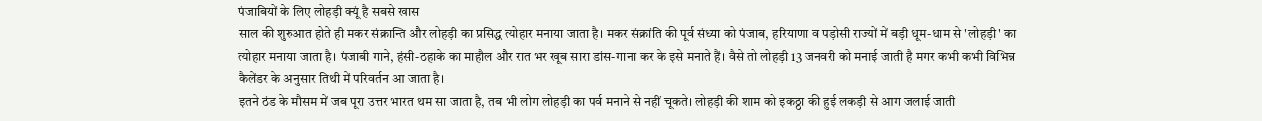पंजाबियों के लिए लोहड़ी क्यूं है सबसे खास
साल की शुरुआत होते ही मकर संक्रान्ति और लोहड़ी का प्रसिद्ध त्योहार मनाया जाता है। मकर संक्रांति की पूर्व संध्या को पंजाब, हरियाणा व पड़ोसी राज्यों में बड़ी धूम-धाम से 'लोहड़ी' का त्योहार मनाया जाता है। पंजाबी गाने, हंसी-ठहाके का माहौल और रात भर खूब सारा डांस-गाना कर के इसे मनाते हैं। वैसे तो लोहड़ी 13 जनवरी को मनाई जाती है मगर कभी कभी विभिन्न कैलेंडर के अनुसार तिथी में परिवर्तन आ जाता है।
इतने ठंड के मौसम में जब पूरा उत्तर भारत थम सा जाता है, तब भी लोग लोहड़ी का पर्व मनाने से नहीं चूकते। लोहड़ी की शाम को इकठ्ठा की हुई लकड़ी से आग जलाई जाती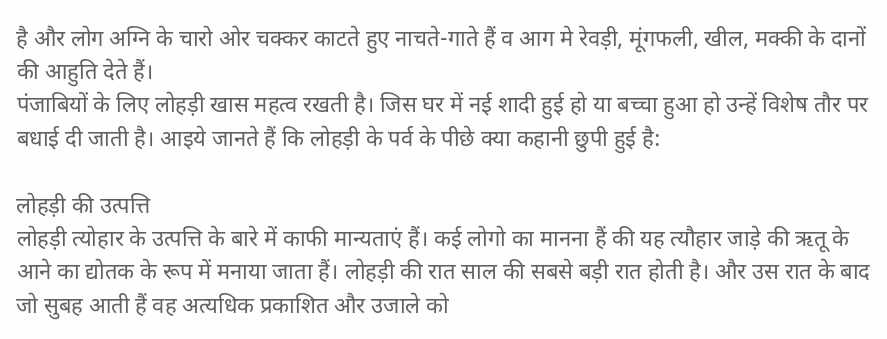है और लोग अग्नि के चारो ओर चक्कर काटते हुए नाचते-गाते हैं व आग मे रेवड़ी, मूंगफली, खील, मक्की के दानों की आहुति देते हैं।
पंजाबियों के लिए लोहड़ी खास महत्व रखती है। जिस घर में नई शादी हुई हो या बच्चा हुआ हो उन्हें विशेष तौर पर बधाई दी जाती है। आइये जानते हैं कि लोहड़ी के पर्व के पीछे क्या कहानी छुपी हुई है:

लोहड़ी की उत्पत्ति
लोहड़ी त्योहार के उत्पत्ति के बारे में काफी मान्यताएं हैं। कई लोगो का मानना हैं की यह त्यौहार जाड़े की ऋतू के आने का द्योतक के रूप में मनाया जाता हैं। लोहड़ी की रात साल की सबसे बड़ी रात होती है। और उस रात के बाद जो सुबह आती हैं वह अत्यधिक प्रकाशित और उजाले को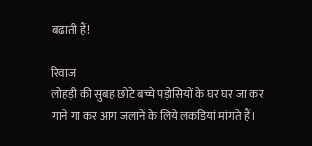बढाती हैं!

रिवाज
लोहड़ी की सुबह छोटे बच्चे पड़ोसियों के घर घर जा कर गाने गा कर आग जलाने के लिये लकडियां मांगते हैं।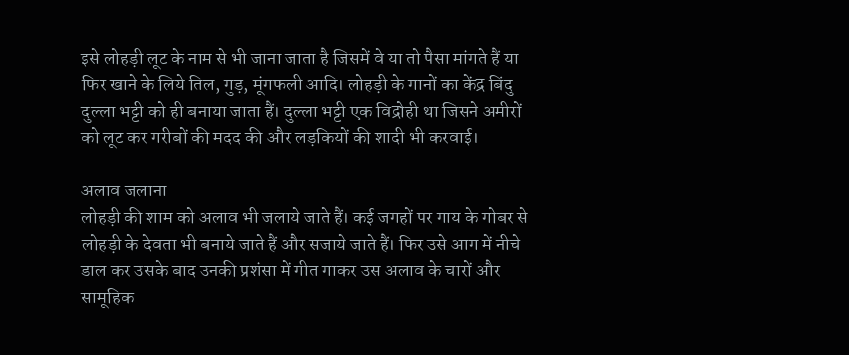इसे लोहड़ी लूट के नाम से भी जाना जाता है जिसमें वे या तो पैसा मांगते हैं या फिर खाने के लिये तिल, गुड़, मूंगफली आदि। लोहड़ी के गानों का केंद्र बिंदु दुल्ला भट्टी को ही बनाया जाता हैं। दुल्ला भट्टी एक विद्रोही था जिसने अमीरों को लूट कर गरीबों की मदद की और लड़कियों की शादी भी करवाई।

अलाव जलाना
लोहड़ी की शाम को अलाव भी जलाये जाते हैं। कई जगहों पर गाय के गोबर से लोहड़ी के देवता भी बनाये जाते हैं और सजाये जाते हैं। फिर उसे आग में नीचे डाल कर उसके बाद उनकी प्रशंसा में गीत गाकर उस अलाव के चारों और सामूहिक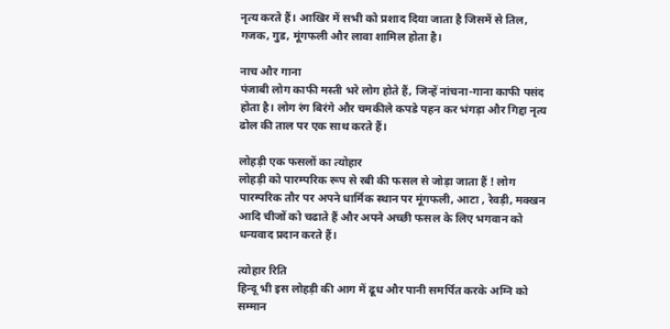नृत्य करते हैं। आखिर में सभी को प्रशाद दिया जाता है जिसमें से तिल, गजक, गुड, मूंगफली और लावा शामिल होता है।

नाच और गाना
पंजाबी लोग काफी मस्ती भरे लोग होते हैं, जिन्हें नांचना-गाना काफी पसंद होता है। लोग रंग बिरंगे और चमकीले कपडे पहन कर भंगड़ा और गिद्दा नृत्य ढोल की ताल पर एक साथ करते हैं।

लोहड़ी एक फसलों का त्योहार
लोहड़ी को पारम्परिक रूप से रबी की फसल से जोड़ा जाता हैं ! लोग पारम्परिक तौर पर अपने धार्मिक स्थान पर मूंगफली, आटा , रेवड़ी, मक्खन आदि चीजों को चढाते हैं और अपने अच्छी फसल के लिए भगवान को धन्यवाद प्रदान करते हैं।

त्योहार रिति
हिन्दू भी इस लोहड़ी की आग में ढूध और पानी समर्पित करके अग्नि को सम्मान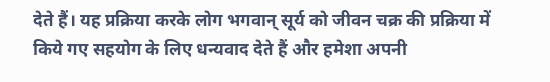देते हैं। यह प्रक्रिया करके लोग भगवान् सूर्य को जीवन चक्र की प्रक्रिया में किये गए सहयोग के लिए धन्यवाद देते हैं और हमेशा अपनी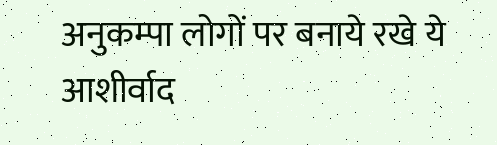अनुकम्पा लोगों पर बनाये रखे ये आशीर्वाद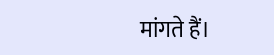मांगते हैं।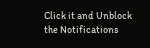Click it and Unblock the Notifications